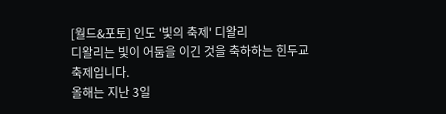[월드&포토] 인도 '빛의 축제' 디왈리
디왈리는 빛이 어둠을 이긴 것을 축하하는 힌두교 축제입니다.
올해는 지난 3일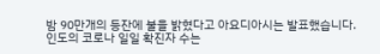밤 90만개의 등잔에 불을 밝혔다고 아요디아시는 발표했습니다.
인도의 코로나 일일 확진자 수는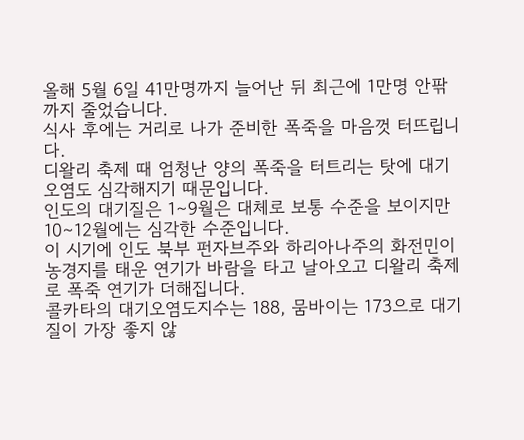올해 5월 6일 41만명까지 늘어난 뒤 최근에 1만명 안팎까지 줄었습니다.
식사 후에는 거리로 나가 준비한 폭죽을 마음껏 터뜨립니다.
디왈리 축제 때 엄청난 양의 폭죽을 터트리는 탓에 대기오염도 심각해지기 때문입니다.
인도의 대기질은 1∼9월은 대체로 보통 수준을 보이지만 10∼12월에는 심각한 수준입니다.
이 시기에 인도 북부 펀자브주와 하리아나주의 화전민이 농경지를 태운 연기가 바람을 타고 날아오고 디왈리 축제로 폭죽 연기가 더해집니다.
콜카타의 대기오염도지수는 188, 뭄바이는 173으로 대기질이 가장 좋지 않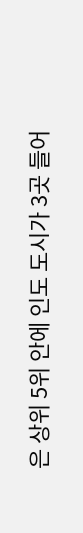은 상위 5위 안에 인도 도시가 3곳 들어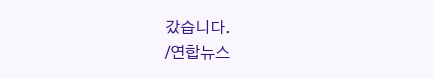갔습니다.
/연합뉴스